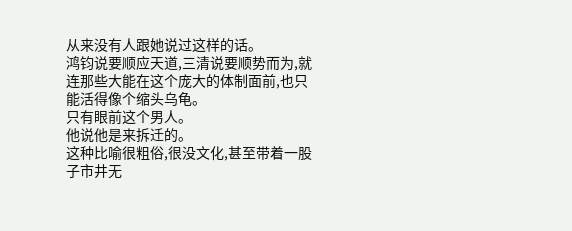从来没有人跟她说过这样的话。
鸿钧说要顺应天道,三清说要顺势而为,就连那些大能在这个庞大的体制面前,也只能活得像个缩头乌龟。
只有眼前这个男人。
他说他是来拆迁的。
这种比喻很粗俗,很没文化,甚至带着一股子市井无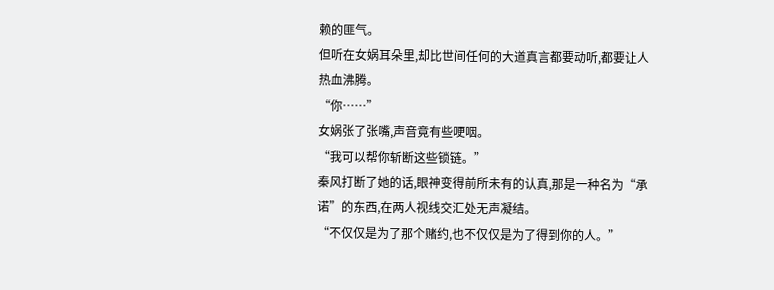赖的匪气。
但听在女娲耳朵里,却比世间任何的大道真言都要动听,都要让人热血沸腾。
“你……”
女娲张了张嘴,声音竟有些哽咽。
“我可以帮你斩断这些锁链。”
秦风打断了她的话,眼神变得前所未有的认真,那是一种名为“承诺”的东西,在两人视线交汇处无声凝结。
“不仅仅是为了那个赌约,也不仅仅是为了得到你的人。”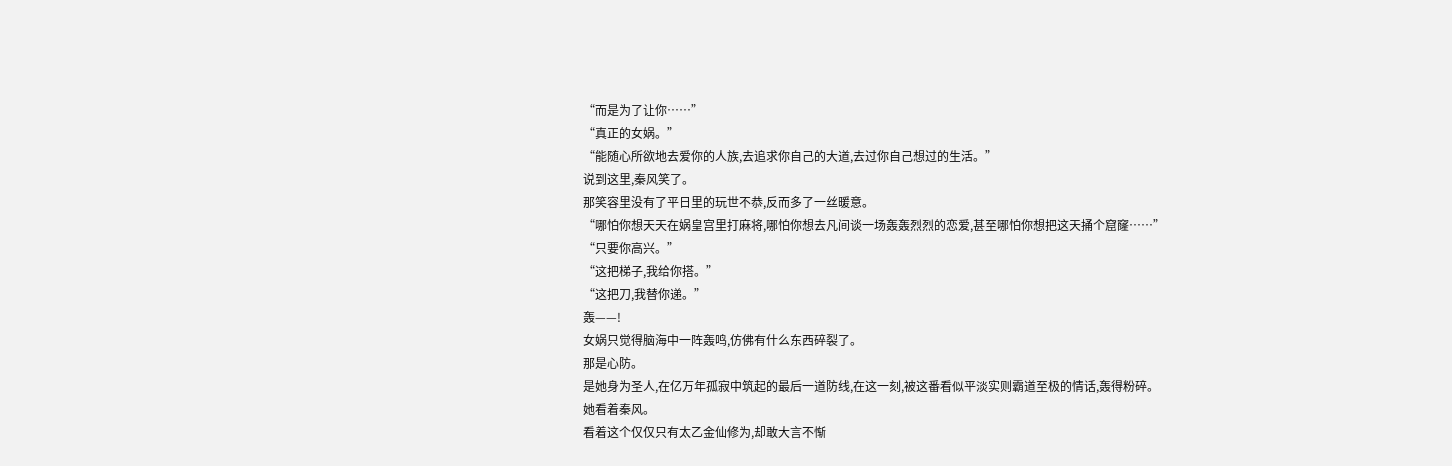“而是为了让你……”
“真正的女娲。”
“能随心所欲地去爱你的人族,去追求你自己的大道,去过你自己想过的生活。”
说到这里,秦风笑了。
那笑容里没有了平日里的玩世不恭,反而多了一丝暖意。
“哪怕你想天天在娲皇宫里打麻将,哪怕你想去凡间谈一场轰轰烈烈的恋爱,甚至哪怕你想把这天捅个窟窿……”
“只要你高兴。”
“这把梯子,我给你搭。”
“这把刀,我替你递。”
轰——!
女娲只觉得脑海中一阵轰鸣,仿佛有什么东西碎裂了。
那是心防。
是她身为圣人,在亿万年孤寂中筑起的最后一道防线,在这一刻,被这番看似平淡实则霸道至极的情话,轰得粉碎。
她看着秦风。
看着这个仅仅只有太乙金仙修为,却敢大言不惭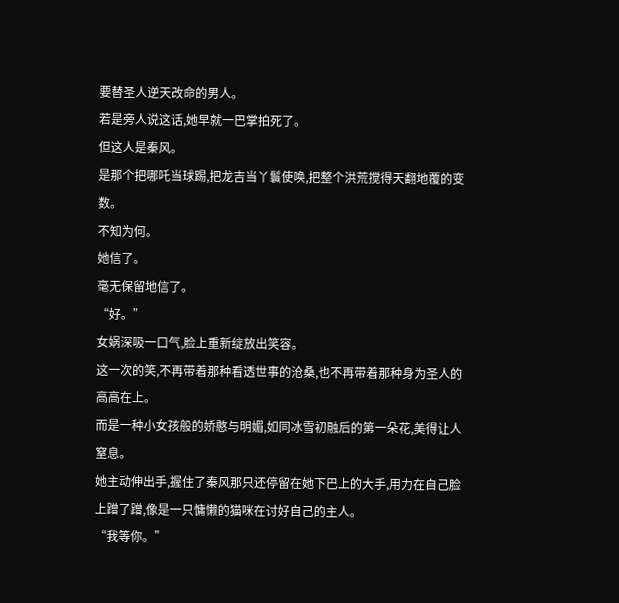要替圣人逆天改命的男人。
若是旁人说这话,她早就一巴掌拍死了。
但这人是秦风。
是那个把哪吒当球踢,把龙吉当丫鬟使唤,把整个洪荒搅得天翻地覆的变数。
不知为何。
她信了。
毫无保留地信了。
“好。”
女娲深吸一口气,脸上重新绽放出笑容。
这一次的笑,不再带着那种看透世事的沧桑,也不再带着那种身为圣人的高高在上。
而是一种小女孩般的娇憨与明媚,如同冰雪初融后的第一朵花,美得让人窒息。
她主动伸出手,握住了秦风那只还停留在她下巴上的大手,用力在自己脸上蹭了蹭,像是一只慵懒的猫咪在讨好自己的主人。
“我等你。”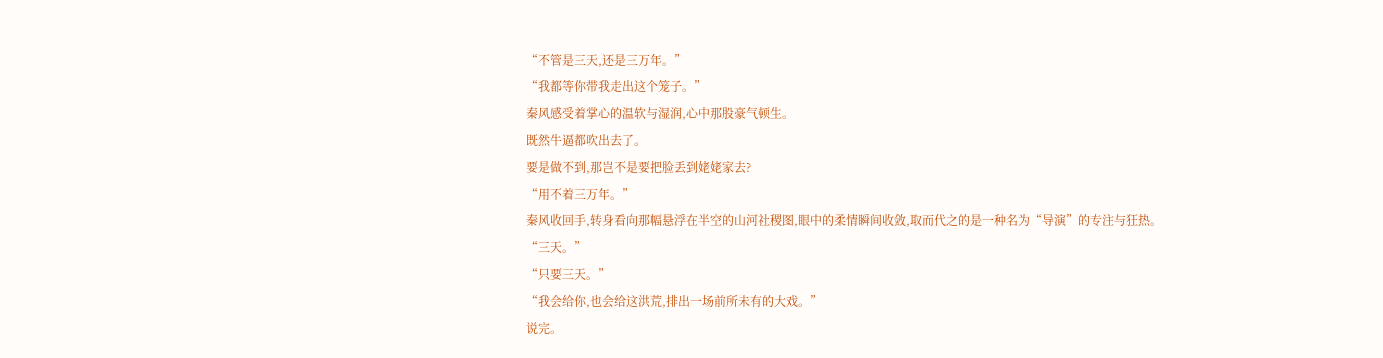“不管是三天,还是三万年。”
“我都等你带我走出这个笼子。”
秦风感受着掌心的温软与湿润,心中那股豪气顿生。
既然牛逼都吹出去了。
要是做不到,那岂不是要把脸丢到姥姥家去?
“用不着三万年。”
秦风收回手,转身看向那幅悬浮在半空的山河社稷图,眼中的柔情瞬间收敛,取而代之的是一种名为“导演”的专注与狂热。
“三天。”
“只要三天。”
“我会给你,也会给这洪荒,排出一场前所未有的大戏。”
说完。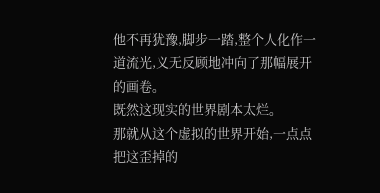他不再犹豫,脚步一踏,整个人化作一道流光,义无反顾地冲向了那幅展开的画卷。
既然这现实的世界剧本太烂。
那就从这个虚拟的世界开始,一点点把这歪掉的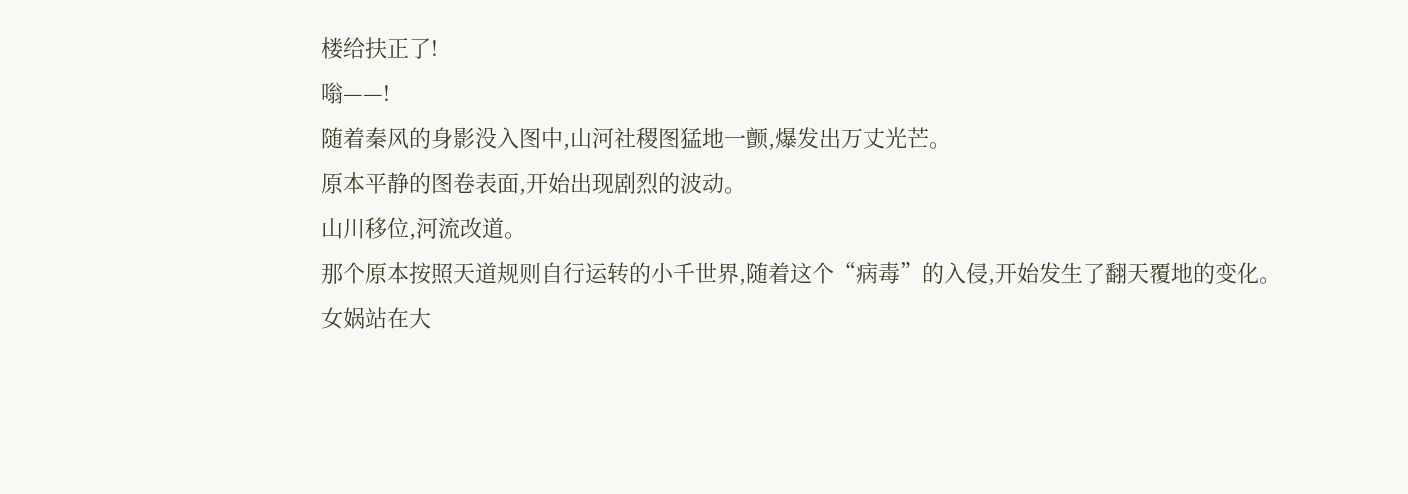楼给扶正了!
嗡——!
随着秦风的身影没入图中,山河社稷图猛地一颤,爆发出万丈光芒。
原本平静的图卷表面,开始出现剧烈的波动。
山川移位,河流改道。
那个原本按照天道规则自行运转的小千世界,随着这个“病毒”的入侵,开始发生了翻天覆地的变化。
女娲站在大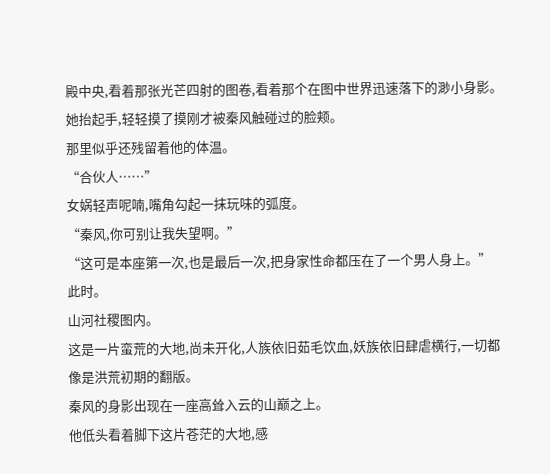殿中央,看着那张光芒四射的图卷,看着那个在图中世界迅速落下的渺小身影。
她抬起手,轻轻摸了摸刚才被秦风触碰过的脸颊。
那里似乎还残留着他的体温。
“合伙人……”
女娲轻声呢喃,嘴角勾起一抹玩味的弧度。
“秦风,你可别让我失望啊。”
“这可是本座第一次,也是最后一次,把身家性命都压在了一个男人身上。”
此时。
山河社稷图内。
这是一片蛮荒的大地,尚未开化,人族依旧茹毛饮血,妖族依旧肆虐横行,一切都像是洪荒初期的翻版。
秦风的身影出现在一座高耸入云的山巅之上。
他低头看着脚下这片苍茫的大地,感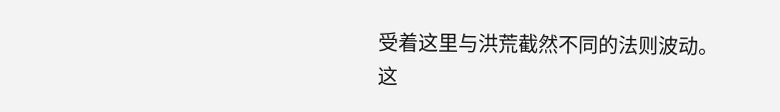受着这里与洪荒截然不同的法则波动。
这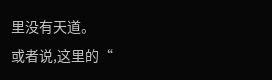里没有天道。
或者说,这里的“